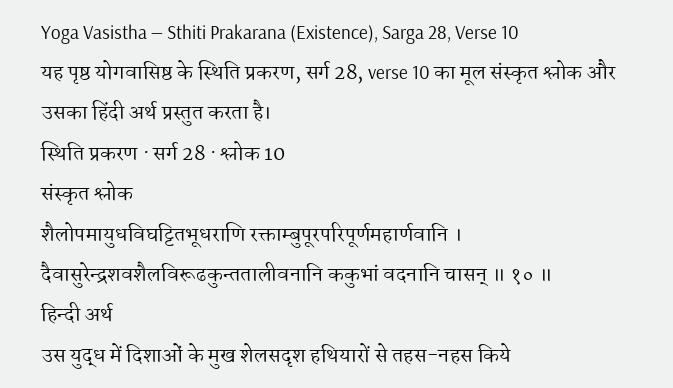Yoga Vasistha — Sthiti Prakarana (Existence), Sarga 28, Verse 10
यह पृष्ठ योगवासिष्ठ के स्थिति प्रकरण, सर्ग 28, verse 10 का मूल संस्कृत श्लोक और उसका हिंदी अर्थ प्रस्तुत करता है।
स्थिति प्रकरण · सर्ग 28 · श्लोक 10
संस्कृत श्लोक
शैलोपमायुधविघट्टितभूधराणि रक्ताम्बुपूरपरिपूर्णमहार्णवानि ।
दैवासुरेन्द्रशवशैलविरूढकुन्ततालीवनानि ककुभां वदनानि चासन् ॥ १० ॥
हिन्दी अर्थ
उस युद्ध में दिशाओं के मुख शेलसदृश हथियारों से तहस-नहस किये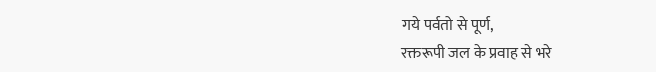गये पर्वतो से पूर्ण,
रक्तरूपी जल के प्रवाह से भरे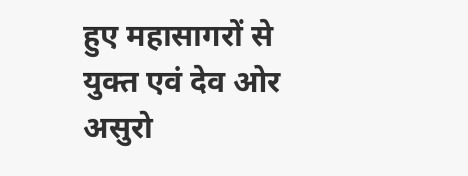हुए महासागरों से युक्त एवं देव ओर असुरो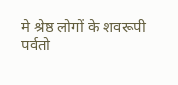मे श्रेष्ठ लोगों के शवरूपी
पर्वतो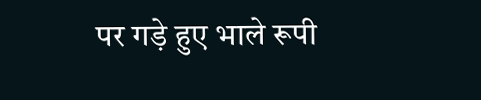पर गड़े हुए भाले रूपी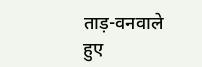ताड़-वनवाले हुए